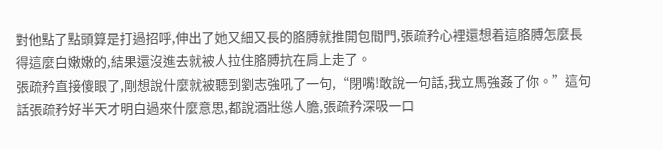對他點了點頭算是打過招呼,伸出了她又細又長的胳膊就推開包間門,張疏矜心裡還想着這胳膊怎麼長得這麼白嫩嫩的,結果還沒進去就被人拉住胳膊抗在肩上走了。
張疏矜直接傻眼了,剛想說什麼就被聽到劉志強吼了一句,“閉嘴!敢說一句話,我立馬強姦了你。”這句話張疏矜好半天才明白過來什麼意思,都說酒壯慫人膽,張疏矜深吸一口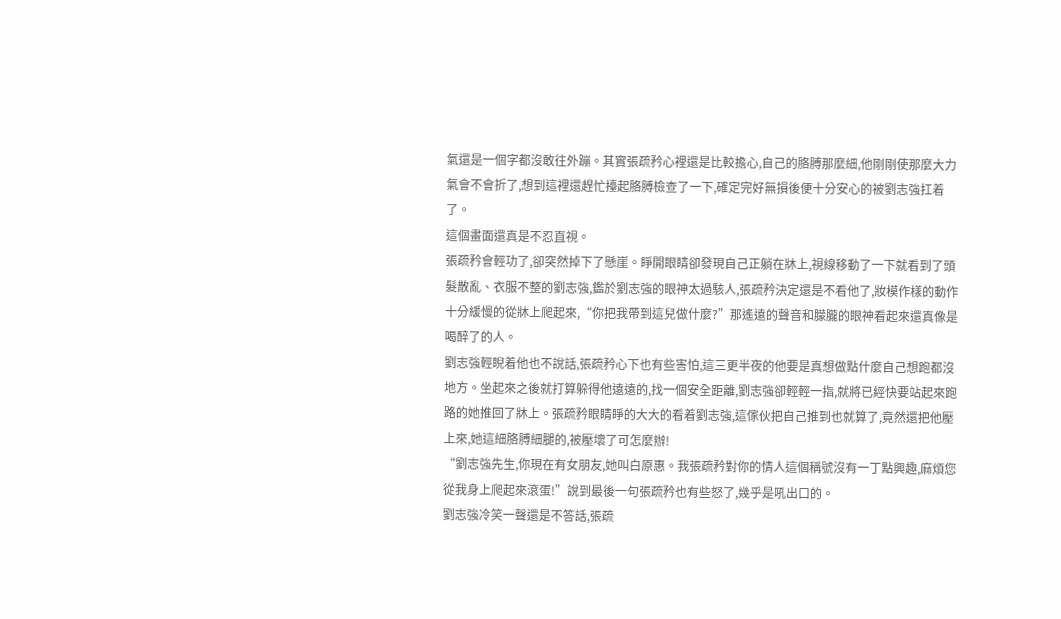氣還是一個字都沒敢往外蹦。其實張疏矜心裡還是比較擔心,自己的胳膊那麼細,他剛剛使那麼大力氣會不會折了,想到這裡還趕忙擡起胳膊檢查了一下,確定完好無損後便十分安心的被劉志強扛着了。
這個畫面還真是不忍直視。
張疏矜會輕功了,卻突然掉下了懸崖。睜開眼睛卻發現自己正躺在牀上,視線移動了一下就看到了頭髮散亂、衣服不整的劉志強,鑑於劉志強的眼神太過駭人,張疏矜決定還是不看他了,妝模作樣的動作十分緩慢的從牀上爬起來,“你把我帶到這兒做什麼?”那遙遠的聲音和朦朧的眼神看起來還真像是喝醉了的人。
劉志強輕睨着他也不說話,張疏矜心下也有些害怕,這三更半夜的他要是真想做點什麼自己想跑都沒地方。坐起來之後就打算躲得他遠遠的,找一個安全距離,劉志強卻輕輕一指,就將已經快要站起來跑路的她推回了牀上。張疏矜眼睛睜的大大的看着劉志強,這傢伙把自己推到也就算了,竟然還把他壓上來,她這細胳膊細腿的,被壓壞了可怎麼辦!
“劉志強先生,你現在有女朋友,她叫白原惠。我張疏矜對你的情人這個稱號沒有一丁點興趣,麻煩您從我身上爬起來滾蛋!”說到最後一句張疏矜也有些怒了,幾乎是吼出口的。
劉志強冷笑一聲還是不答話,張疏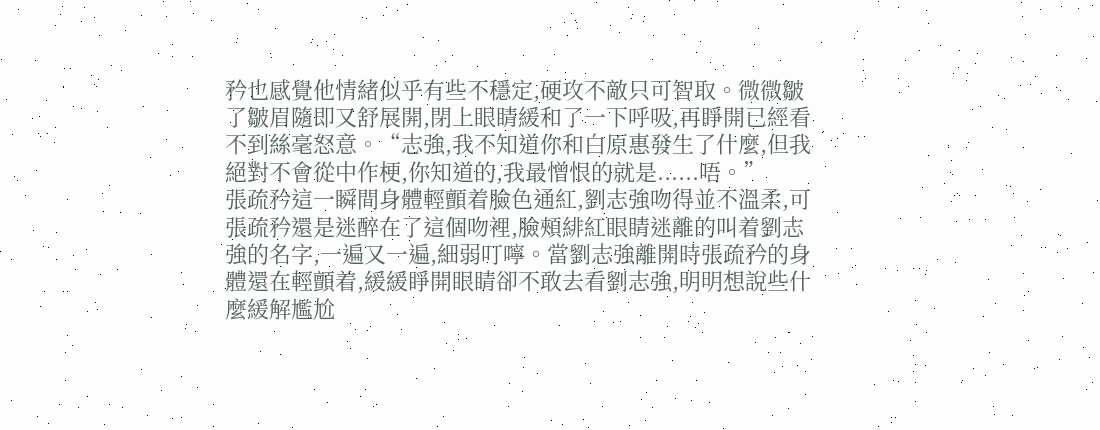矜也感覺他情緒似乎有些不穩定,硬攻不敵只可智取。微微皺了皺眉隨即又舒展開,閉上眼睛緩和了一下呼吸,再睜開已經看不到絲毫怒意。“志強,我不知道你和白原惠發生了什麼,但我絕對不會從中作梗,你知道的,我最憎恨的就是......唔。”
張疏矜這一瞬間身體輕顫着臉色通紅,劉志強吻得並不溫柔,可張疏矜還是迷醉在了這個吻裡,臉頰緋紅眼睛迷離的叫着劉志強的名字,一遍又一遍,細弱叮嚀。當劉志強離開時張疏矜的身體還在輕顫着,緩緩睜開眼睛卻不敢去看劉志強,明明想說些什麼緩解尷尬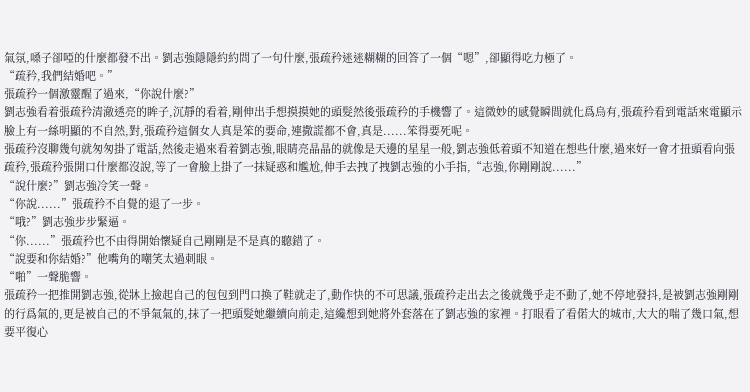氣氛,嗓子卻啞的什麼都發不出。劉志強隱隱約約問了一句什麼,張疏矜迷迷糊糊的回答了一個“嗯”,卻顯得吃力極了。
“疏矜,我們結婚吧。”
張疏矜一個激靈醒了過來,“你說什麼?”
劉志強看着張疏矜清澈透亮的眸子,沉靜的看着,剛伸出手想摸摸她的頭髮然後張疏矜的手機響了。這微妙的感覺瞬間就化爲烏有,張疏矜看到電話來電顯示臉上有一絲明顯的不自然,對,張疏矜這個女人真是笨的要命,連撒謊都不會,真是......笨得要死呢。
張疏矜沒聊幾句就匆匆掛了電話,然後走過來看着劉志強,眼睛亮晶晶的就像是天邊的星星一般,劉志強低着頭不知道在想些什麼,過來好一會才扭頭看向張疏矜,張疏矜張開口什麼都沒說,等了一會臉上掛了一抹疑惑和尷尬,伸手去拽了拽劉志強的小手指,“志強,你剛剛說......”
“說什麼?”劉志強冷笑一聲。
“你說......”張疏矜不自覺的退了一步。
“哦?”劉志強步步緊逼。
“你......”張疏矜也不由得開始懷疑自己剛剛是不是真的聽錯了。
“說要和你結婚?”他嘴角的嘲笑太過刺眼。
“啪”一聲脆響。
張疏矜一把推開劉志強,從牀上撿起自己的包包到門口換了鞋就走了,動作快的不可思議,張疏矜走出去之後就幾乎走不動了,她不停地發抖,是被劉志強剛剛的行爲氣的,更是被自己的不爭氣氣的,抹了一把頭髮她繼續向前走,這纔想到她將外套落在了劉志強的家裡。打眼看了看偌大的城市,大大的喘了幾口氣,想要平復心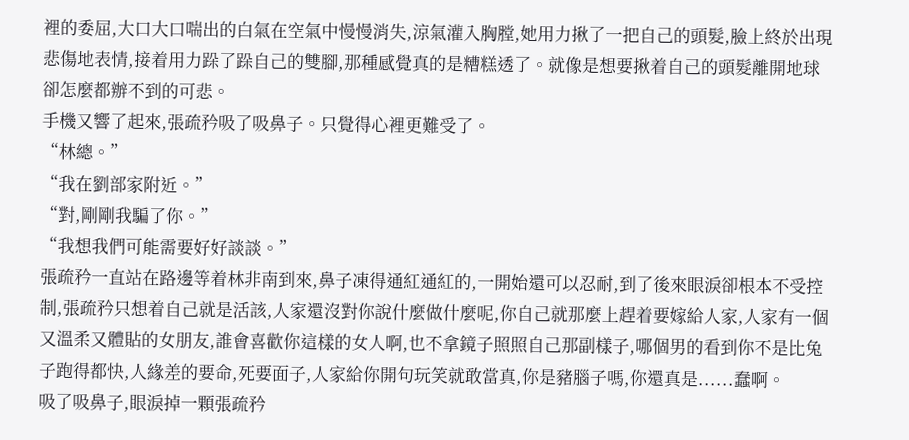裡的委屈,大口大口喘出的白氣在空氣中慢慢消失,涼氣灌入胸膛,她用力揪了一把自己的頭髮,臉上終於出現悲傷地表情,接着用力跺了跺自己的雙腳,那種感覺真的是糟糕透了。就像是想要揪着自己的頭髮離開地球卻怎麼都辦不到的可悲。
手機又響了起來,張疏矜吸了吸鼻子。只覺得心裡更難受了。
“林總。”
“我在劉部家附近。”
“對,剛剛我騙了你。”
“我想我們可能需要好好談談。”
張疏矜一直站在路邊等着林非南到來,鼻子凍得通紅通紅的,一開始還可以忍耐,到了後來眼淚卻根本不受控制,張疏矜只想着自己就是活該,人家還沒對你說什麼做什麼呢,你自己就那麼上趕着要嫁給人家,人家有一個又溫柔又體貼的女朋友,誰會喜歡你這樣的女人啊,也不拿鏡子照照自己那副樣子,哪個男的看到你不是比兔子跑得都快,人緣差的要命,死要面子,人家給你開句玩笑就敢當真,你是豬腦子嗎,你還真是......蠢啊。
吸了吸鼻子,眼淚掉一顆張疏矜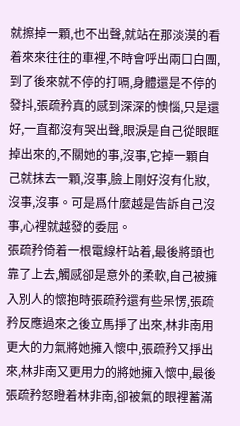就擦掉一顆,也不出聲,就站在那淡漠的看着來來往往的車裡,不時會呼出兩口白團,到了後來就不停的打嗝,身體還是不停的發抖,張疏矜真的感到深深的懊惱,只是還好,一直都沒有哭出聲,眼淚是自己從眼眶掉出來的,不關她的事,沒事,它掉一顆自己就抹去一顆,沒事,臉上剛好沒有化妝,沒事,沒事。可是爲什麼越是告訴自己沒事,心裡就越發的委屈。
張疏矜倚着一根電線杆站着,最後將頭也靠了上去,觸感卻是意外的柔軟,自己被擁入別人的懷抱時張疏矜還有些呆愣,張疏矜反應過來之後立馬掙了出來,林非南用更大的力氣將她擁入懷中,張疏矜又掙出來,林非南又更用力的將她擁入懷中,最後張疏矜怒瞪着林非南,卻被氣的眼裡蓄滿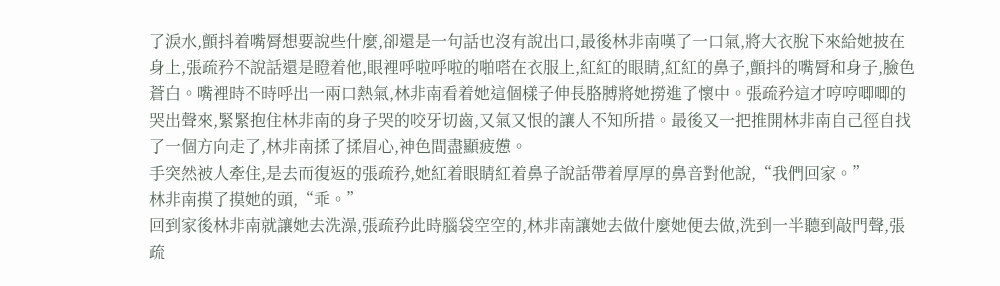了淚水,顫抖着嘴脣想要說些什麼,卻還是一句話也沒有說出口,最後林非南嘆了一口氣,將大衣脫下來給她披在身上,張疏矜不說話還是瞪着他,眼裡呼啦呼啦的啪嗒在衣服上,紅紅的眼睛,紅紅的鼻子,顫抖的嘴脣和身子,臉色蒼白。嘴裡時不時呼出一兩口熱氣,林非南看着她這個樣子伸長胳膊將她撈進了懷中。張疏矜這才哼哼唧唧的哭出聲來,緊緊抱住林非南的身子哭的咬牙切齒,又氣又恨的讓人不知所措。最後又一把推開林非南自己徑自找了一個方向走了,林非南揉了揉眉心,神色間盡顯疲憊。
手突然被人牽住,是去而復返的張疏矜,她紅着眼睛紅着鼻子說話帶着厚厚的鼻音對他說,“我們回家。”
林非南摸了摸她的頭,“乖。”
回到家後林非南就讓她去洗澡,張疏矜此時腦袋空空的,林非南讓她去做什麼她便去做,洗到一半聽到敲門聲,張疏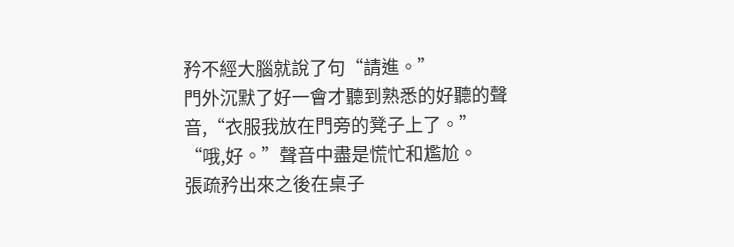矜不經大腦就說了句“請進。”
門外沉默了好一會才聽到熟悉的好聽的聲音,“衣服我放在門旁的凳子上了。”
“哦,好。”聲音中盡是慌忙和尷尬。
張疏矜出來之後在桌子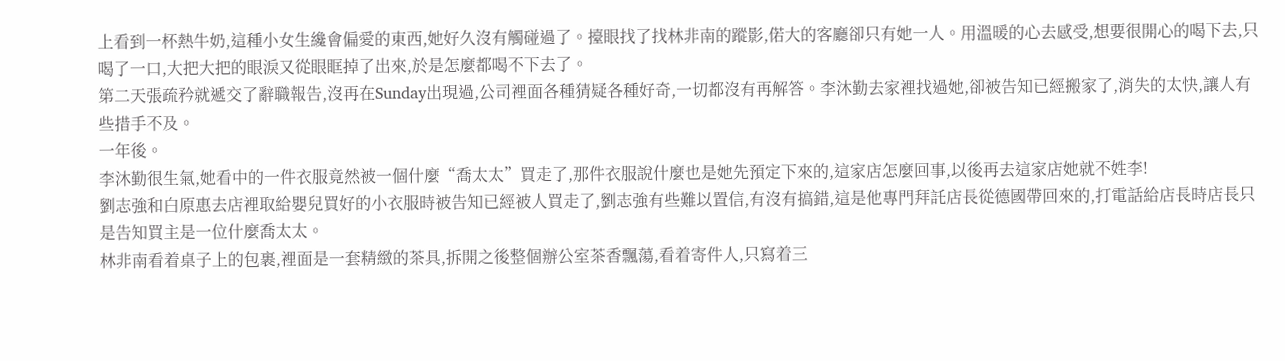上看到一杯熱牛奶,這種小女生纔會偏愛的東西,她好久沒有觸碰過了。擡眼找了找林非南的蹤影,偌大的客廳卻只有她一人。用溫暖的心去感受,想要很開心的喝下去,只喝了一口,大把大把的眼淚又從眼眶掉了出來,於是怎麼都喝不下去了。
第二天張疏矜就遞交了辭職報告,沒再在Sunday出現過,公司裡面各種猜疑各種好奇,一切都沒有再解答。李沐勤去家裡找過她,卻被告知已經搬家了,消失的太快,讓人有些措手不及。
一年後。
李沐勤很生氣,她看中的一件衣服竟然被一個什麼“喬太太”買走了,那件衣服說什麼也是她先預定下來的,這家店怎麼回事,以後再去這家店她就不姓李!
劉志強和白原惠去店裡取給嬰兒買好的小衣服時被告知已經被人買走了,劉志強有些難以置信,有沒有搞錯,這是他專門拜託店長從德國帶回來的,打電話給店長時店長只是告知買主是一位什麼喬太太。
林非南看着桌子上的包裹,裡面是一套精緻的茶具,拆開之後整個辦公室茶香飄蕩,看着寄件人,只寫着三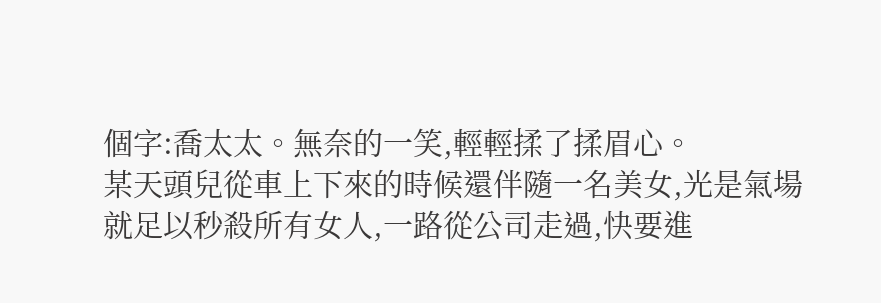個字:喬太太。無奈的一笑,輕輕揉了揉眉心。
某天頭兒從車上下來的時候還伴隨一名美女,光是氣場就足以秒殺所有女人,一路從公司走過,快要進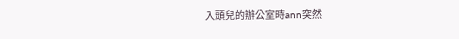入頭兒的辦公室時ann突然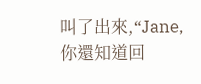叫了出來,“Jane,你還知道回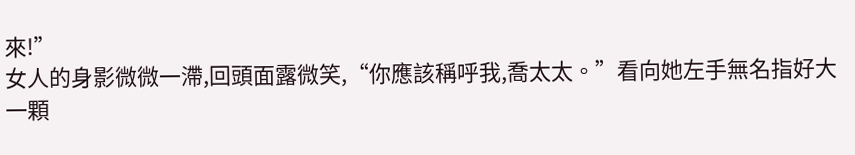來!”
女人的身影微微一滯,回頭面露微笑,“你應該稱呼我,喬太太。”看向她左手無名指好大一顆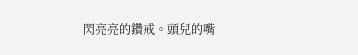閃亮亮的鑽戒。頭兒的嘴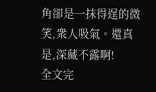角卻是一抹得逞的微笑,衆人吸氣。還真是,深藏不露啊!
全文完